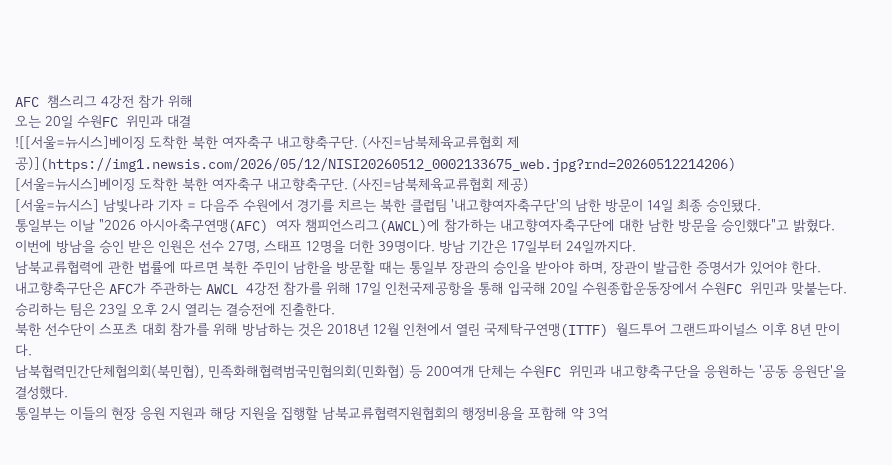AFC 챔스리그 4강전 참가 위해
오는 20일 수원FC 위민과 대결
![[서울=뉴시스]베이징 도착한 북한 여자축구 내고향축구단. (사진=남북체육교류협회 제공)](https://img1.newsis.com/2026/05/12/NISI20260512_0002133675_web.jpg?rnd=20260512214206)
[서울=뉴시스]베이징 도착한 북한 여자축구 내고향축구단. (사진=남북체육교류협회 제공)
[서울=뉴시스] 남빛나라 기자 = 다음주 수원에서 경기를 치르는 북한 클럽팀 '내고향여자축구단'의 남한 방문이 14일 최종 승인됐다.
통일부는 이날 "2026 아시아축구연맹(AFC) 여자 챔피언스리그(AWCL)에 참가하는 내고향여자축구단에 대한 남한 방문을 승인했다"고 밝혔다.
이번에 방남을 승인 받은 인원은 선수 27명, 스태프 12명을 더한 39명이다. 방남 기간은 17일부터 24일까지다.
남북교류협력에 관한 법률에 따르면 북한 주민이 남한을 방문할 때는 통일부 장관의 승인을 받아야 하며, 장관이 발급한 증명서가 있어야 한다.
내고향축구단은 AFC가 주관하는 AWCL 4강전 참가를 위해 17일 인천국제공항을 통해 입국해 20일 수원종합운동장에서 수원FC 위민과 맞붙는다. 승리하는 팀은 23일 오후 2시 열리는 결승전에 진출한다.
북한 선수단이 스포츠 대회 참가를 위해 방남하는 것은 2018년 12월 인천에서 열린 국제탁구연맹(ITTF) 월드투어 그랜드파이널스 이후 8년 만이다.
남북협력민간단체협의회(북민협), 민족화해협력범국민협의회(민화협) 등 200여개 단체는 수원FC 위민과 내고향축구단을 응원하는 '공동 응원단'을 결성했다.
통일부는 이들의 현장 응원 지원과 해당 지원을 집행할 남북교류협력지원협회의 행정비용을 포함해 약 3억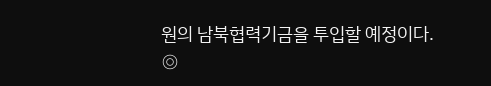원의 남북협력기금을 투입할 예정이다.
◎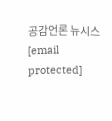공감언론 뉴시스 [email protected]